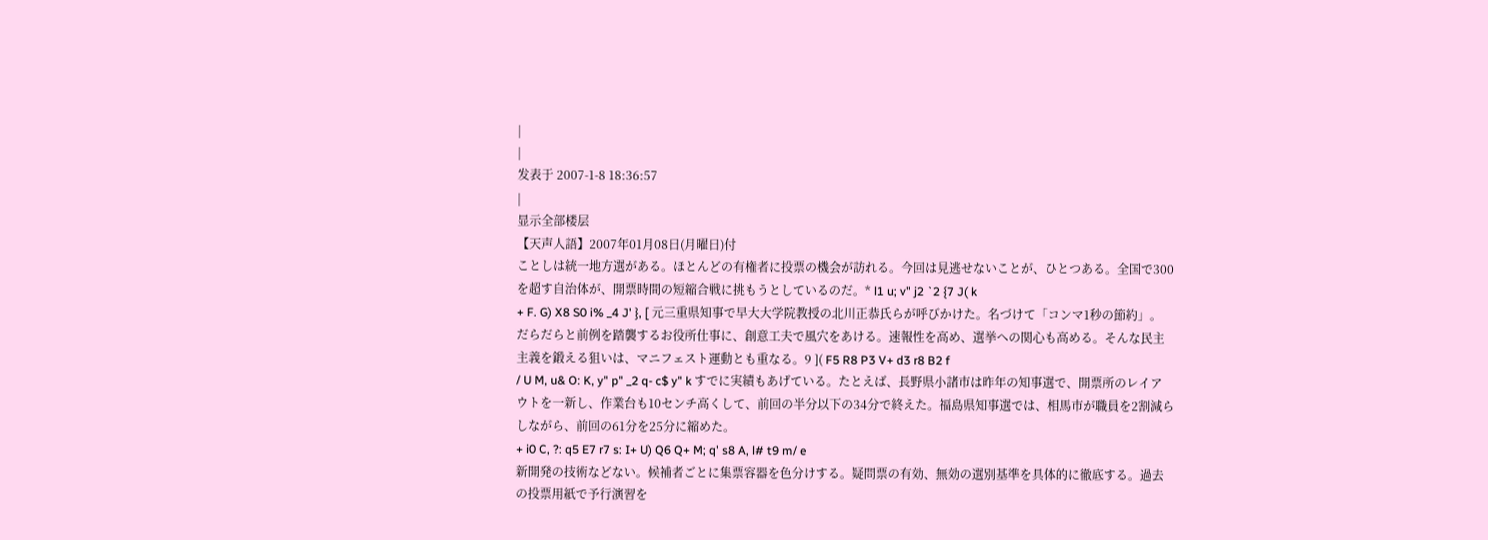|
|
发表于 2007-1-8 18:36:57
|
显示全部楼层
【天声人語】2007年01月08日(月曜日)付
ことしは統一地方選がある。ほとんどの有権者に投票の機会が訪れる。今回は見逃せないことが、ひとつある。全国で300を超す自治体が、開票時間の短縮合戦に挑もうとしているのだ。* l1 u; v" j2 `2 {7 J( k
+ F. G) X8 S0 i% _4 J' }, [ 元三重県知事で早大大学院教授の北川正恭氏らが呼びかけた。名づけて「コンマ1秒の節約」。だらだらと前例を踏襲するお役所仕事に、創意工夫で風穴をあける。速報性を高め、選挙への関心も高める。そんな民主主義を鍛える狙いは、マニフェスト運動とも重なる。9 ]( F5 R8 P3 V+ d3 r8 B2 f
/ U M, u& O: K, y" p" _2 q- c$ y" k すでに実績もあげている。たとえば、長野県小諸市は昨年の知事選で、開票所のレイアウトを一新し、作業台も10センチ高くして、前回の半分以下の34分で終えた。福島県知事選では、相馬市が職員を2割減らしながら、前回の61分を25分に縮めた。
+ i0 C, ?: q5 E7 r7 s: I+ U) Q6 Q+ M; q' s8 A, l# t9 m/ e
新開発の技術などない。候補者ごとに集票容器を色分けする。疑問票の有効、無効の選別基準を具体的に徹底する。過去の投票用紙で予行演習を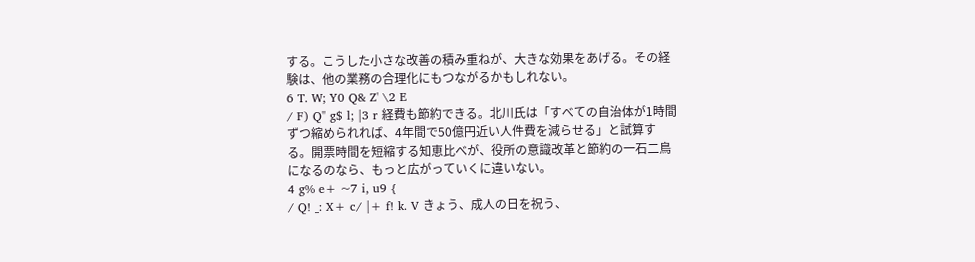する。こうした小さな改善の積み重ねが、大きな効果をあげる。その経験は、他の業務の合理化にもつながるかもしれない。
6 T. W; Y0 Q& Z' \2 E
/ F) Q" g$ l; |3 r 経費も節約できる。北川氏は「すべての自治体が1時間ずつ縮められれば、4年間で50億円近い人件費を減らせる」と試算する。開票時間を短縮する知恵比べが、役所の意識改革と節約の一石二鳥になるのなら、もっと広がっていくに違いない。
4 g% e+ ~7 i, u9 {
/ Q! _: X+ c/ |+ f! k. V きょう、成人の日を祝う、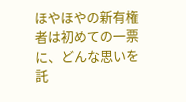ほやほやの新有権者は初めての一票に、どんな思いを託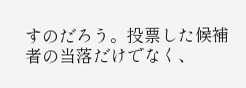すのだろう。投票した候補者の当落だけでなく、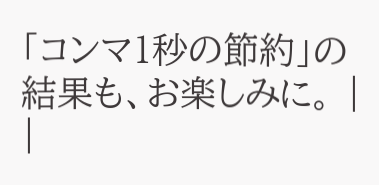「コンマ1秒の節約」の結果も、お楽しみに。 |
|